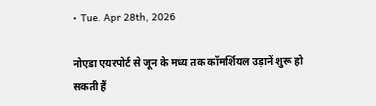• Tue. Apr 28th, 2026

नोएडा एयरपोर्ट से जून के मध्य तक कॉमर्शियल उड़ानें शुरू हो सकती हैं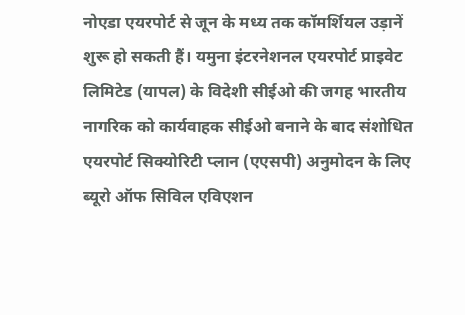नोएडा एयरपोर्ट से जून के मध्य तक कॉमर्शियल उड़ानें शुरू हो सकती हैं। यमुना इंटरनेशनल एयरपोर्ट प्राइवेट लिमिटेड (यापल) के विदेशी सीईओ की जगह भारतीय नागरिक को कार्यवाहक सीईओ बनाने के बाद संशोधित एयरपोर्ट सिक्योरिटी प्लान (एएसपी) अनुमोदन के लिए ब्यूरो ऑफ सिविल एविएशन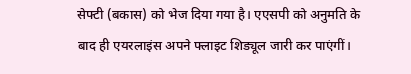सेफ्टी (बकास) को भेज दिया गया है। एएसपी को अनुमति के बाद ही एयरलाइंस अपने फ्लाइट शिड्यूल जारी कर पाएंगीं।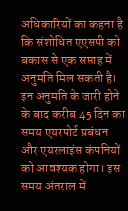अधिकारियों का कहना है कि संशोधित एएसपी को बकास से एक सप्ताह में अनुमति मिल सकती है। इन अनुमति के जारी होने के बाद करीब 45 दिन का समय एयरपोर्ट प्रबंधन और एयरलाइंस कंपनियों को आवश्यक होगा। इस समय अंतराल में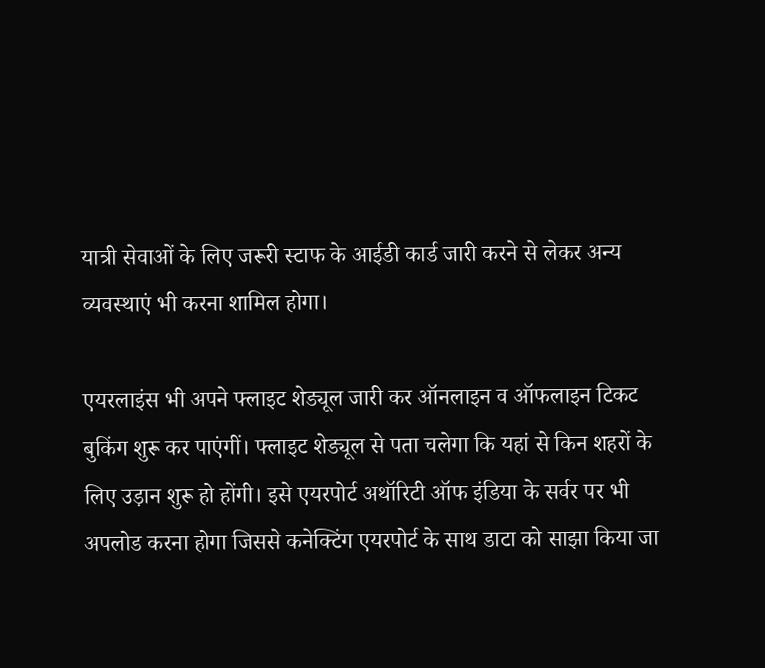यात्री सेवाओं के लिए जरूरी स्टाफ के आईडी कार्ड जारी करने से लेकर अन्य व्यवस्थाएं भी करना शामिल होगा।

एयरलाइंस भी अपने फ्लाइट शेड्यूल जारी कर ऑनलाइन व ऑफलाइन टिकट बुकिंग शुरू कर पाएंगीं। फ्लाइट शेड्यूल से पता चलेगा कि यहां से किन शहरों के लिए उड़ान शुरू हो होंगी। इसे एयरपोर्ट अथॉरिटी ऑफ इंडिया के सर्वर पर भी अपलोड करना होगा जिससे कनेक्टिंग एयरपोर्ट के साथ डाटा को साझा किया जा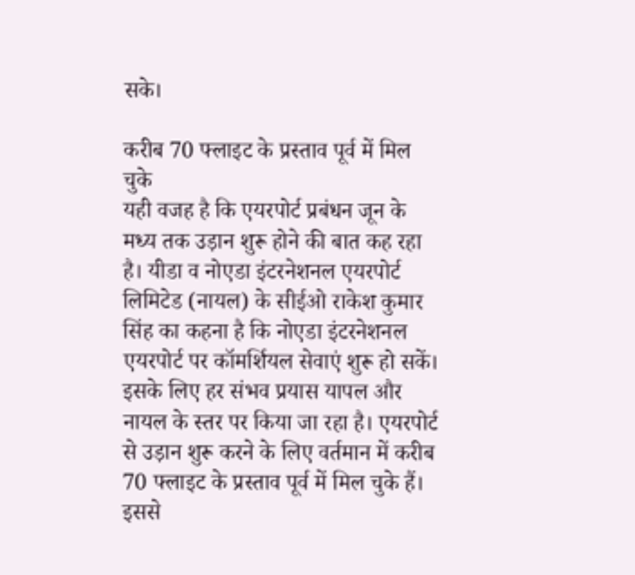सके।

करीब 70 फ्लाइट के प्रस्ताव पूर्व में मिल चुके
यही वजह है कि एयरपोर्ट प्रबंधन जून के मध्य तक उड़ान शुरू होने की बात कह रहा है। यीडा व नोएडा इंटरनेशनल एयरपोर्ट लिमिटेड (नायल) के सीईओ राकेश कुमार सिंह का कहना है कि नोएडा इंटरनेशनल एयरपोर्ट पर कॉमर्शियल सेवाएं शुरू हो सकें। इसके लिए हर संभव प्रयास यापल और नायल के स्तर पर किया जा रहा है। एयरपोर्ट से उड़ान शुरू करने के लिए वर्तमान में करीब 70 फ्लाइट के प्रस्ताव पूर्व में मिल चुके हैं। इससे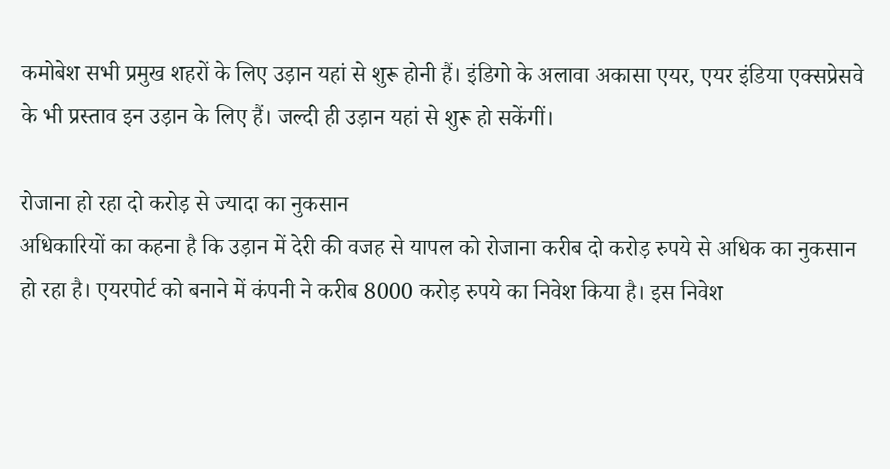कमोबेश सभी प्रमुख शहरों के लिए उड़ान यहां से शुरू होनी हैं। इंडिगो के अलावा अकासा एयर, एयर इंडिया एक्सप्रेसवे के भी प्रस्ताव इन उड़ान के लिए हैं। जल्दी ही उड़ान यहां से शुरू हो सकेंगीं।

रोजाना हो रहा दो करोड़ से ज्यादा का नुकसान
अधिकारियों का कहना है कि उड़ान में देरी की वजह से यापल को रोजाना करीब दो करोड़ रुपये से अधिक का नुकसान हो रहा है। एयरपोर्ट को बनाने में कंपनी ने करीब 8000 करोड़ रुपये का निवेश किया है। इस निवेश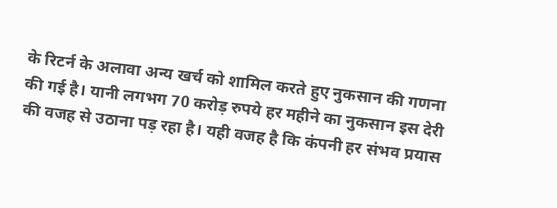के रिटर्न के अलावा अन्य खर्च को शामिल करते हुए नुकसान की गणना की गई है। यानी लगभग 70 करोड़ रुपये हर महीने का नुकसान इस देरी की वजह से उठाना पड़ रहा है। यही वजह है कि कंपनी हर संभव प्रयास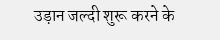उड़ान जल्दी शुरू करने के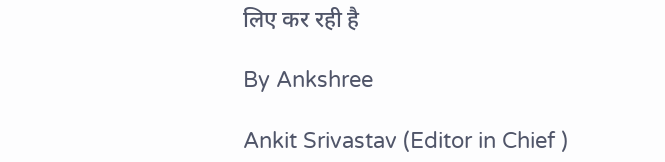लिए कर रही है

By Ankshree

Ankit Srivastav (Editor in Chief )